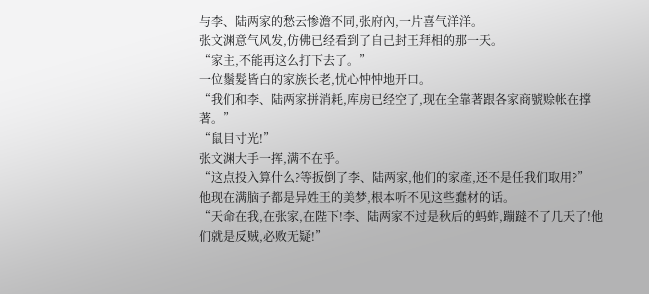与李、陆两家的愁云惨澹不同,张府內,一片喜气洋洋。
张文渊意气风发,仿佛已经看到了自己封王拜相的那一天。
“家主,不能再这么打下去了。”
一位鬚髮皆白的家族长老,忧心忡忡地开口。
“我们和李、陆两家拼消耗,库房已经空了,现在全靠著跟各家商號赊帐在撑著。”
“鼠目寸光!”
张文渊大手一挥,满不在乎。
“这点投入算什么?等扳倒了李、陆两家,他们的家產,还不是任我们取用?”
他现在满脑子都是异姓王的美梦,根本听不见这些蠢材的话。
“天命在我,在张家,在陛下!李、陆两家不过是秋后的蚂蚱,蹦躂不了几天了!他们就是反贼,必败无疑!”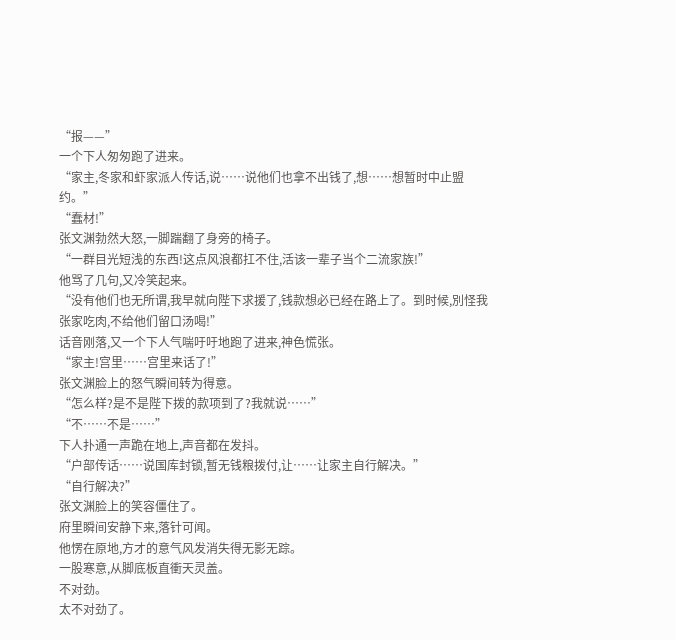“报——”
一个下人匆匆跑了进来。
“家主,冬家和虾家派人传话,说……说他们也拿不出钱了,想……想暂时中止盟约。”
“蠢材!”
张文渊勃然大怒,一脚踹翻了身旁的椅子。
“一群目光短浅的东西!这点风浪都扛不住,活该一辈子当个二流家族!”
他骂了几句,又冷笑起来。
“没有他们也无所谓,我早就向陛下求援了,钱款想必已经在路上了。到时候,別怪我张家吃肉,不给他们留口汤喝!”
话音刚落,又一个下人气喘吁吁地跑了进来,神色慌张。
“家主!宫里……宫里来话了!”
张文渊脸上的怒气瞬间转为得意。
“怎么样?是不是陛下拨的款项到了?我就说……”
“不……不是……”
下人扑通一声跪在地上,声音都在发抖。
“户部传话……说国库封锁,暂无钱粮拨付,让……让家主自行解决。”
“自行解决?”
张文渊脸上的笑容僵住了。
府里瞬间安静下来,落针可闻。
他愣在原地,方才的意气风发消失得无影无踪。
一股寒意,从脚底板直衝天灵盖。
不对劲。
太不对劲了。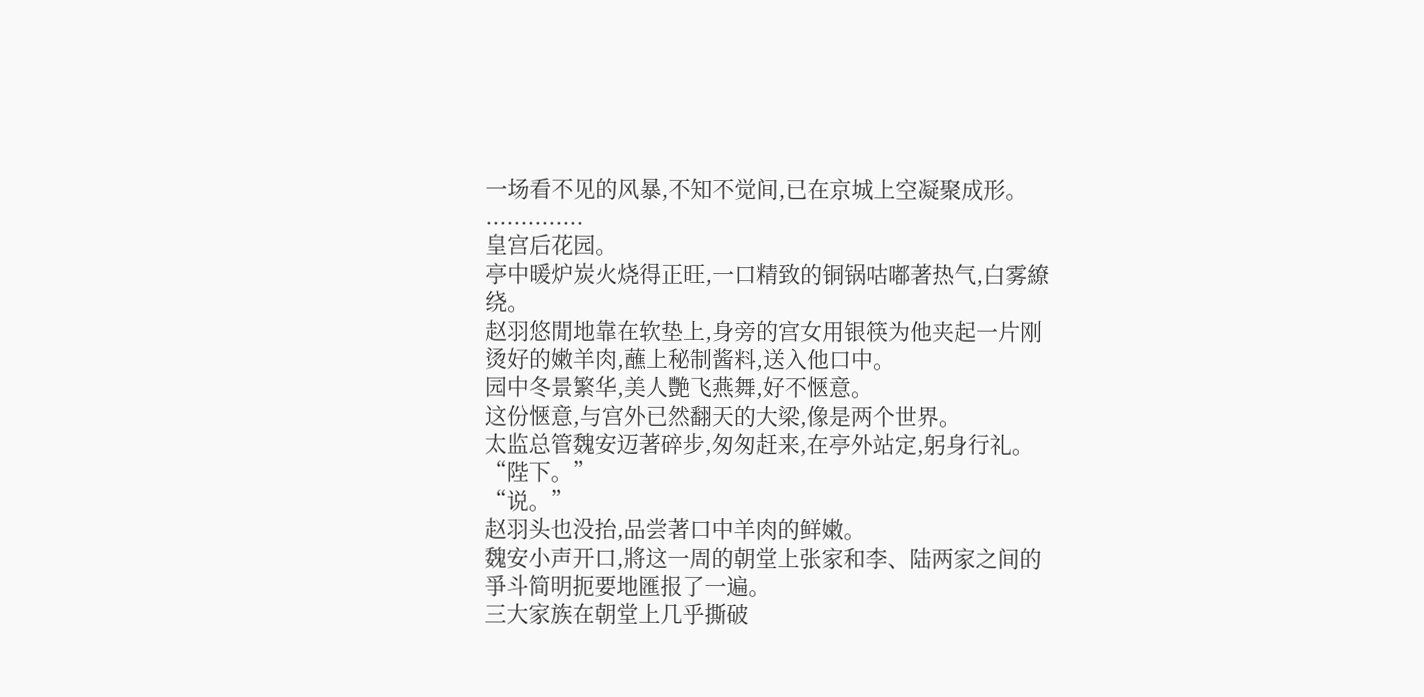一场看不见的风暴,不知不觉间,已在京城上空凝聚成形。
..............
皇宫后花园。
亭中暖炉炭火烧得正旺,一口精致的铜锅咕嘟著热气,白雾繚绕。
赵羽悠閒地靠在软垫上,身旁的宫女用银筷为他夹起一片刚烫好的嫩羊肉,蘸上秘制酱料,送入他口中。
园中冬景繁华,美人艷飞燕舞,好不愜意。
这份愜意,与宫外已然翻天的大梁,像是两个世界。
太监总管魏安迈著碎步,匆匆赶来,在亭外站定,躬身行礼。
“陛下。”
“说。”
赵羽头也没抬,品尝著口中羊肉的鲜嫩。
魏安小声开口,將这一周的朝堂上张家和李、陆两家之间的爭斗简明扼要地匯报了一遍。
三大家族在朝堂上几乎撕破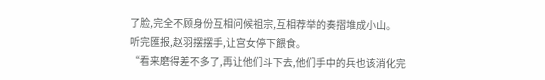了脸,完全不顾身份互相问候祖宗,互相荐举的奏摺堆成小山。
听完匯报,赵羽摆摆手,让宫女停下餵食。
“看来磨得差不多了,再让他们斗下去,他们手中的兵也该消化完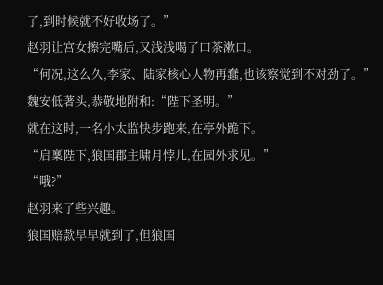了,到时候就不好收场了。”
赵羽让宫女擦完嘴后,又浅浅喝了口茶漱口。
“何况,这么久,李家、陆家核心人物再蠢,也该察觉到不对劲了。”
魏安低著头,恭敬地附和:“陛下圣明。”
就在这时,一名小太监快步跑来,在亭外跪下。
“启稟陛下,狼国郡主啸月悖儿,在园外求见。”
“哦?”
赵羽来了些兴趣。
狼国赔款早早就到了,但狼国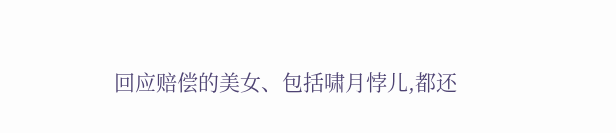回应赔偿的美女、包括啸月悖儿,都还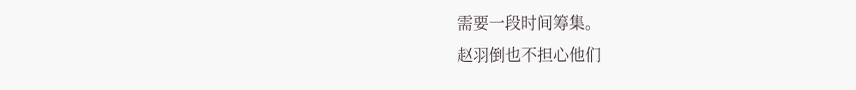需要一段时间筹集。
赵羽倒也不担心他们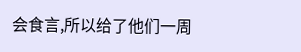会食言,所以给了他们一周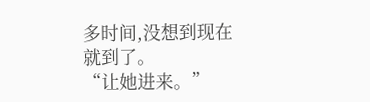多时间,没想到现在就到了。
“让她进来。”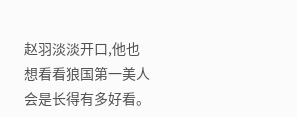赵羽淡淡开口,他也想看看狼国第一美人会是长得有多好看。